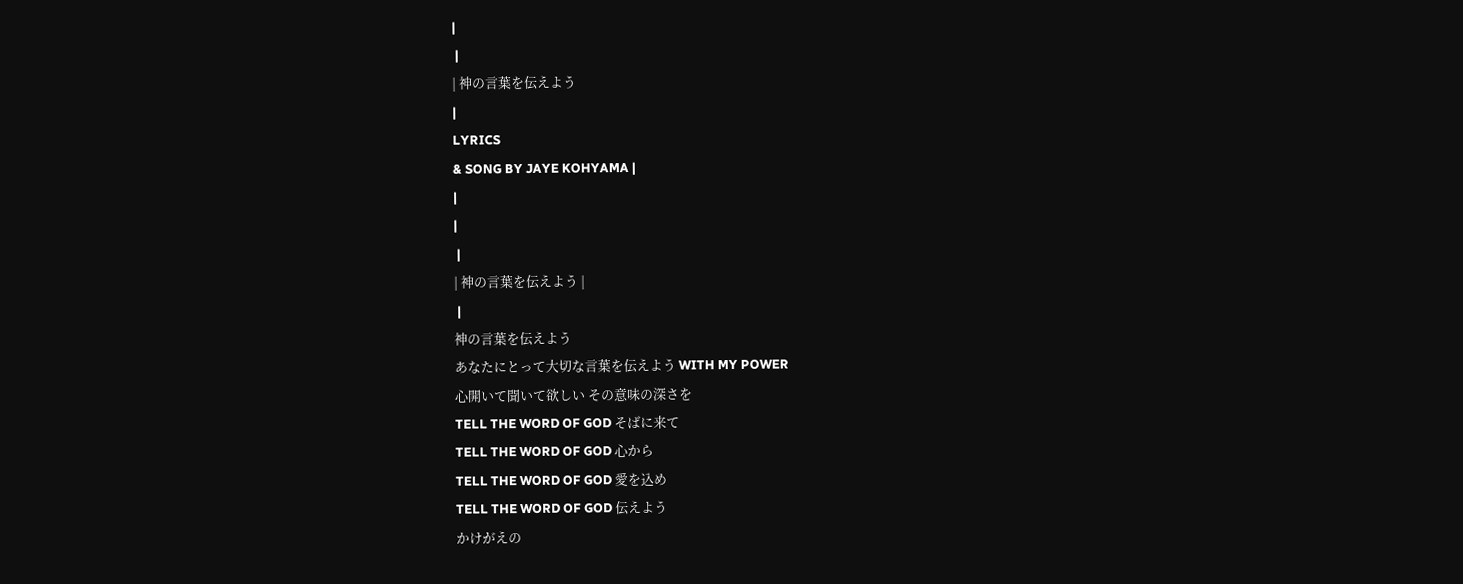|
 |
| 神の言葉を伝えよう
|
LYRICS
& SONG BY JAYE KOHYAMA |
|
|
 |
| 神の言葉を伝えよう |
 |
神の言葉を伝えよう
あなたにとって大切な言葉を伝えよう WITH MY POWER
心開いて聞いて欲しい その意味の深さを
TELL THE WORD OF GOD そばに来て
TELL THE WORD OF GOD 心から
TELL THE WORD OF GOD 愛を込め
TELL THE WORD OF GOD 伝えよう
かけがえの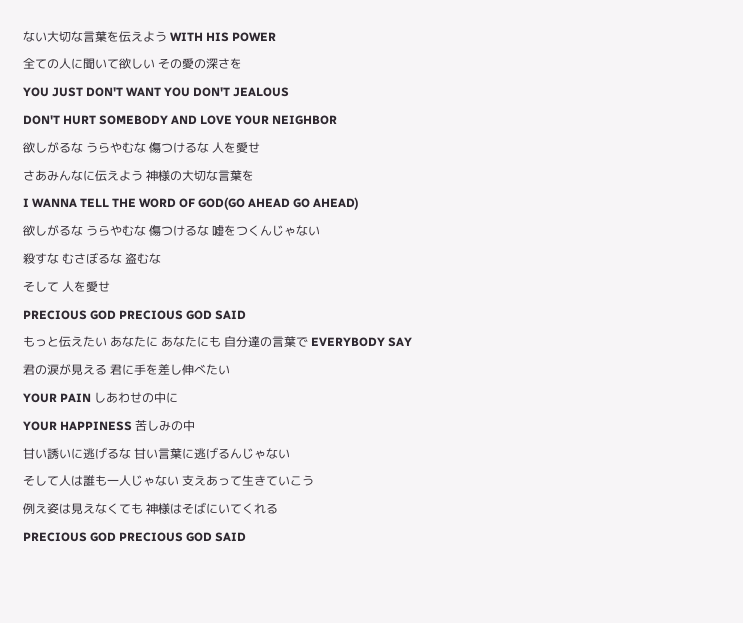ない大切な言葉を伝えよう WITH HIS POWER
全ての人に聞いて欲しい その愛の深さを
YOU JUST DON'T WANT YOU DON'T JEALOUS
DON'T HURT SOMEBODY AND LOVE YOUR NEIGHBOR
欲しがるな うらやむな 傷つけるな 人を愛せ
さあみんなに伝えよう 神様の大切な言葉を
I WANNA TELL THE WORD OF GOD(GO AHEAD GO AHEAD)
欲しがるな うらやむな 傷つけるな 嘘をつくんじゃない
殺すな むさぼるな 盗むな
そして 人を愛せ
PRECIOUS GOD PRECIOUS GOD SAID
もっと伝えたい あなたに あなたにも 自分達の言葉で EVERYBODY SAY
君の涙が見える 君に手を差し伸べたい
YOUR PAIN しあわせの中に
YOUR HAPPINESS 苦しみの中
甘い誘いに逃げるな 甘い言葉に逃げるんじゃない
そして人は誰も一人じゃない 支えあって生きていこう
例え姿は見えなくても 神様はそばにいてくれる
PRECIOUS GOD PRECIOUS GOD SAID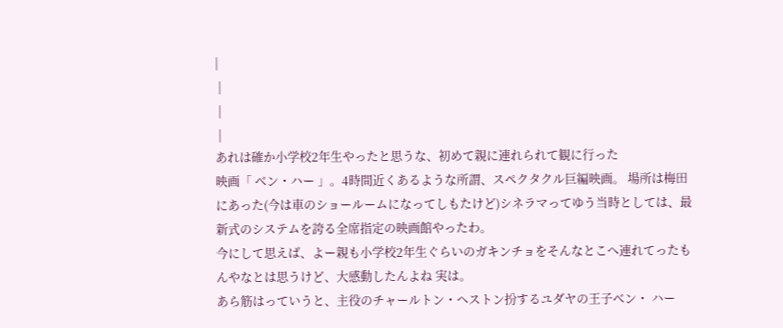|
 |
 |
 |
あれは確か小学校2年生やったと思うな、初めて親に連れられて観に行った
映画「 ベン・ハー 」。4時間近くあるような所謂、スペクタクル巨編映画。 場所は梅田にあった(今は車のショールームになってしもたけど)シネラマってゆう当時としては、最新式のシステムを誇る全席指定の映画館やったわ。
今にして思えば、よー親も小学校2年生ぐらいのガキンチョをそんなとこへ連れてったもんやなとは思うけど、大感動したんよね 実は。
あら筋はっていうと、主役のチャールトン・ヘストン扮するユダヤの王子ベン・ ハー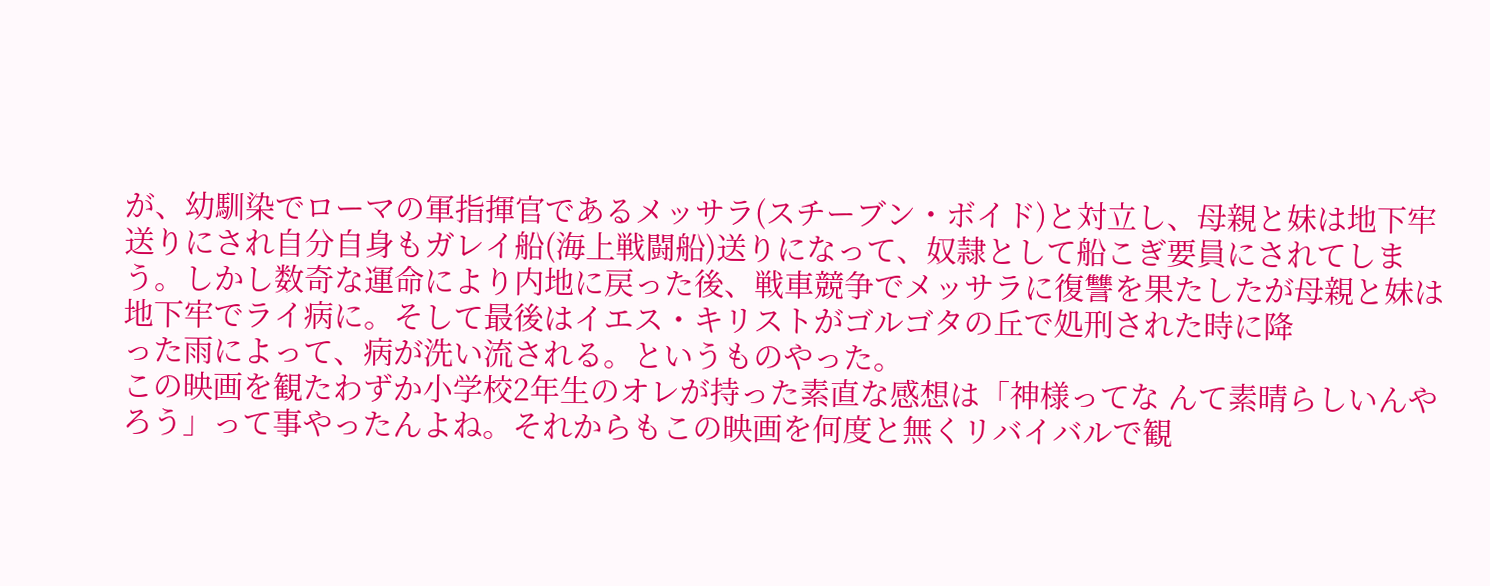が、幼馴染でローマの軍指揮官であるメッサラ(スチーブン・ボイド)と対立し、母親と妹は地下牢送りにされ自分自身もガレイ船(海上戦闘船)送りになって、奴隷として船こぎ要員にされてしまう。しかし数奇な運命により内地に戻った後、戦車競争でメッサラに復讐を果たしたが母親と妹は地下牢でライ病に。そして最後はイエス・キリストがゴルゴタの丘で処刑された時に降
った雨によって、病が洗い流される。というものやった。
この映画を観たわずか小学校2年生のオレが持った素直な感想は「神様ってな んて素晴らしいんやろう」って事やったんよね。それからもこの映画を何度と無くリバイバルで観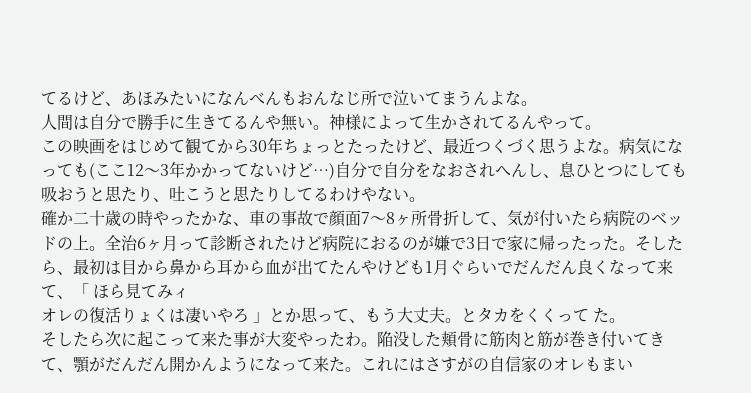てるけど、あほみたいになんべんもおんなじ所で泣いてまうんよな。
人間は自分で勝手に生きてるんや無い。神様によって生かされてるんやって。
この映画をはじめて観てから30年ちょっとたったけど、最近つくづく思うよな。病気になっても(ここ12〜3年かかってないけど…)自分で自分をなおされへんし、息ひとつにしても吸おうと思たり、吐こうと思たりしてるわけやない。
確か二十歳の時やったかな、車の事故で顔面7〜8ヶ所骨折して、気が付いたら病院のベッドの上。全治6ヶ月って診断されたけど病院におるのが嫌で3日で家に帰ったった。そしたら、最初は目から鼻から耳から血が出てたんやけども1月ぐらいでだんだん良くなって来て、「 ほら見てみィ
オレの復活りょくは凄いやろ 」とか思って、もう大丈夫。とタカをくくって た。
そしたら次に起こって来た事が大変やったわ。陥没した頬骨に筋肉と筋が巻き付いてきて、顎がだんだん開かんようになって来た。これにはさすがの自信家のオレもまい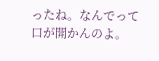ったね。なんでって口が開かんのよ。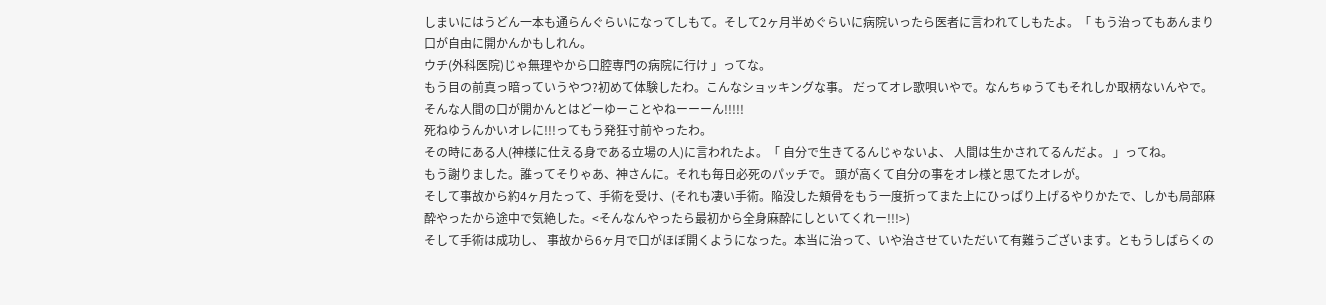しまいにはうどん一本も通らんぐらいになってしもて。そして2ヶ月半めぐらいに病院いったら医者に言われてしもたよ。「 もう治ってもあんまり口が自由に開かんかもしれん。
ウチ(外科医院)じゃ無理やから口腔専門の病院に行け 」ってな。
もう目の前真っ暗っていうやつ?初めて体験したわ。こんなショッキングな事。 だってオレ歌唄いやで。なんちゅうてもそれしか取柄ないんやで。そんな人間の口が開かんとはどーゆーことやねーーーん!!!!!
死ねゆうんかいオレに!!!ってもう発狂寸前やったわ。
その時にある人(神様に仕える身である立場の人)に言われたよ。「 自分で生きてるんじゃないよ、 人間は生かされてるんだよ。 」ってね。
もう謝りました。誰ってそりゃあ、神さんに。それも毎日必死のパッチで。 頭が高くて自分の事をオレ様と思てたオレが。
そして事故から約4ヶ月たって、手術を受け、(それも凄い手術。陥没した頬骨をもう一度折ってまた上にひっぱり上げるやりかたで、しかも局部麻酔やったから途中で気絶した。<そんなんやったら最初から全身麻酔にしといてくれー!!!>)
そして手術は成功し、 事故から6ヶ月で口がほぼ開くようになった。本当に治って、いや治させていただいて有難うございます。ともうしばらくの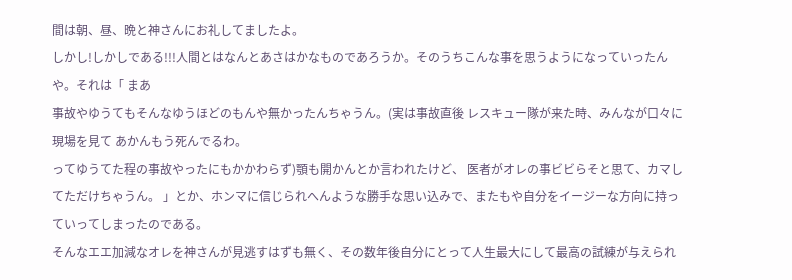間は朝、昼、晩と神さんにお礼してましたよ。
しかし!しかしである!!!人間とはなんとあさはかなものであろうか。そのうちこんな事を思うようになっていったんや。それは「 まあ
事故やゆうてもそんなゆうほどのもんや無かったんちゃうん。(実は事故直後 レスキュー隊が来た時、みんなが口々に現場を見て あかんもう死んでるわ。
ってゆうてた程の事故やったにもかかわらず)顎も開かんとか言われたけど、 医者がオレの事ビビらそと思て、カマしてただけちゃうん。 」とか、ホンマに信じられへんような勝手な思い込みで、またもや自分をイージーな方向に持っていってしまったのである。
そんなエエ加減なオレを神さんが見逃すはずも無く、その数年後自分にとって人生最大にして最高の試練が与えられ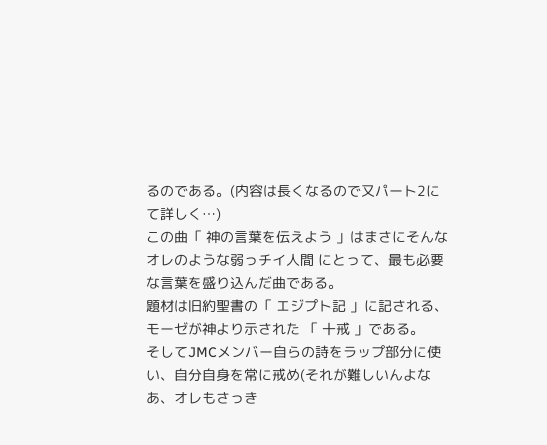るのである。(内容は長くなるので又パート2にて詳しく…)
この曲「 神の言葉を伝えよう 」はまさにそんなオレのような弱っチイ人間 にとって、最も必要な言葉を盛り込んだ曲である。
題材は旧約聖書の「 エジプト記 」に記される、モーゼが神より示された 「 十戒 」である。
そしてJMCメンバー自らの詩をラップ部分に使い、自分自身を常に戒め(それが難しいんよなあ、オレもさっき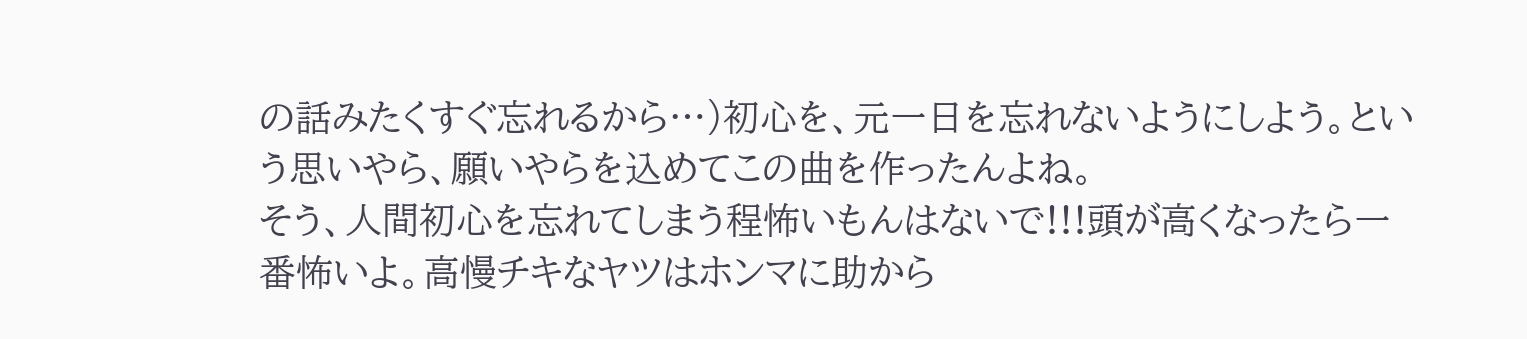の話みたくすぐ忘れるから…)初心を、元一日を忘れないようにしよう。という思いやら、願いやらを込めてこの曲を作ったんよね。
そう、人間初心を忘れてしまう程怖いもんはないで!!!頭が高くなったら一番怖いよ。高慢チキなヤツはホンマに助から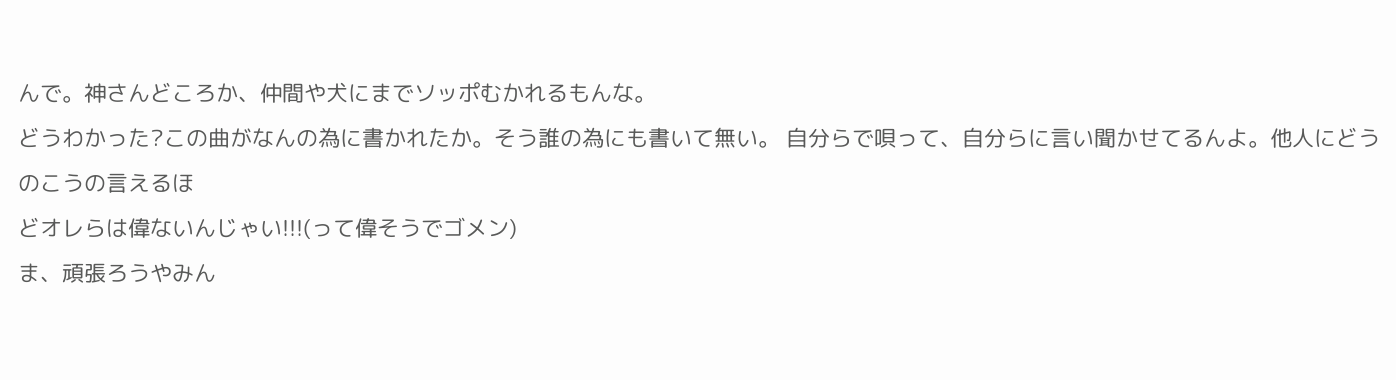んで。神さんどころか、仲間や犬にまでソッポむかれるもんな。
どうわかった?この曲がなんの為に書かれたか。そう誰の為にも書いて無い。 自分らで唄って、自分らに言い聞かせてるんよ。他人にどうのこうの言えるほ
どオレらは偉ないんじゃい!!!(って偉そうでゴメン)
ま、頑張ろうやみん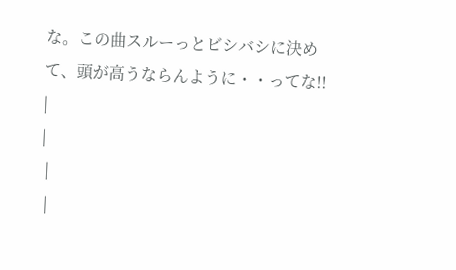な。この曲スルーっとビシバシに決めて、頭が高うならんように・・ってな!!
|
|
 |
 |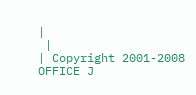|
 |
| Copyright 2001-2008 OFFICE J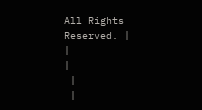All Rights Reserved. |
|
|
 |
 |